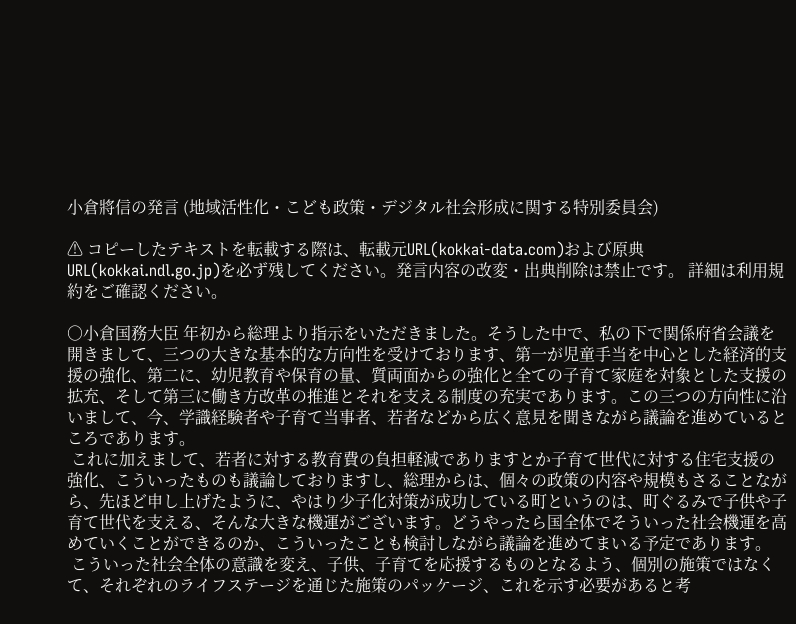小倉將信の発言 (地域活性化・こども政策・デジタル社会形成に関する特別委員会)

⚠ コピーしたテキストを転載する際は、転載元URL(kokkai-data.com)および原典URL(kokkai.ndl.go.jp)を必ず残してください。発言内容の改変・出典削除は禁止です。 詳細は利用規約をご確認ください。

○小倉国務大臣 年初から総理より指示をいただきました。そうした中で、私の下で関係府省会議を開きまして、三つの大きな基本的な方向性を受けております、第一が児童手当を中心とした経済的支援の強化、第二に、幼児教育や保育の量、質両面からの強化と全ての子育て家庭を対象とした支援の拡充、そして第三に働き方改革の推進とそれを支える制度の充実であります。この三つの方向性に沿いまして、今、学識経験者や子育て当事者、若者などから広く意見を聞きながら議論を進めているところであります。
 これに加えまして、若者に対する教育費の負担軽減でありますとか子育て世代に対する住宅支援の強化、こういったものも議論しておりますし、総理からは、個々の政策の内容や規模もさることながら、先ほど申し上げたように、やはり少子化対策が成功している町というのは、町ぐるみで子供や子育て世代を支える、そんな大きな機運がございます。どうやったら国全体でそういった社会機運を高めていくことができるのか、こういったことも検討しながら議論を進めてまいる予定であります。
 こういった社会全体の意識を変え、子供、子育てを応援するものとなるよう、個別の施策ではなくて、それぞれのライフステージを通じた施策のパッケージ、これを示す必要があると考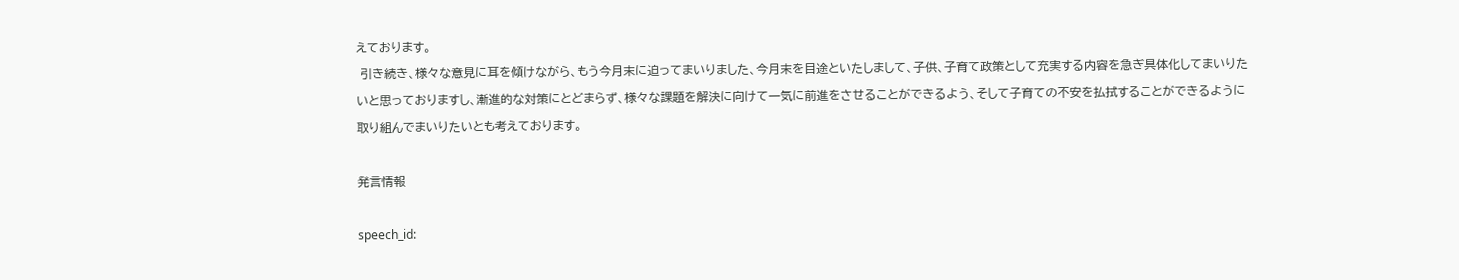えております。
 引き続き、様々な意見に耳を傾けながら、もう今月末に迫ってまいりました、今月末を目途といたしまして、子供、子育て政策として充実する内容を急ぎ具体化してまいりたいと思っておりますし、漸進的な対策にとどまらず、様々な課題を解決に向けて一気に前進をさせることができるよう、そして子育ての不安を払拭することができるように取り組んでまいりたいとも考えております。

発言情報

speech_id: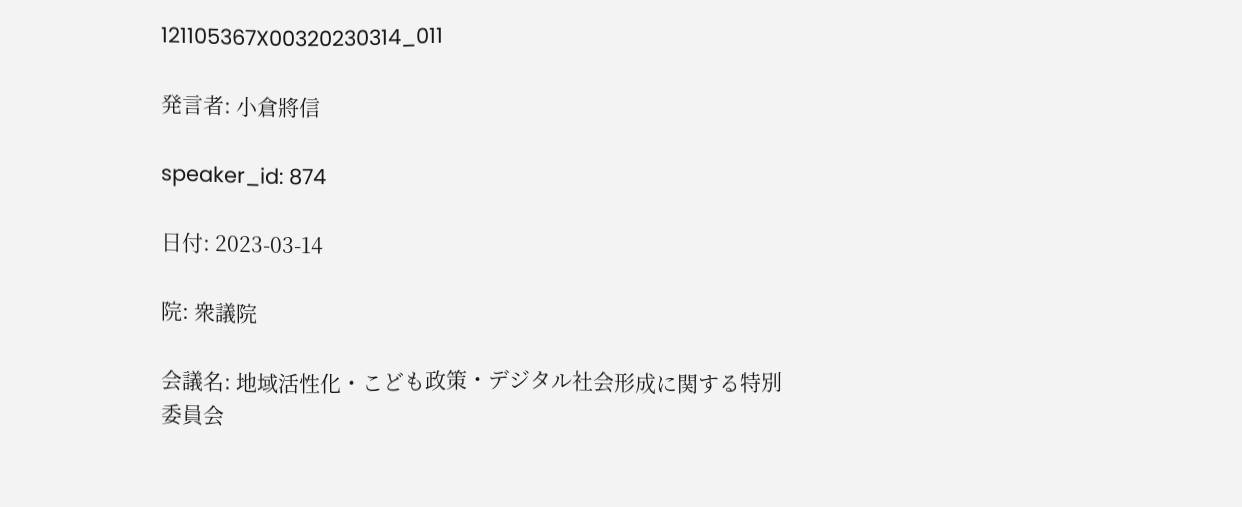121105367X00320230314_011

発言者: 小倉將信

speaker_id: 874

日付: 2023-03-14

院: 衆議院

会議名: 地域活性化・こども政策・デジタル社会形成に関する特別委員会